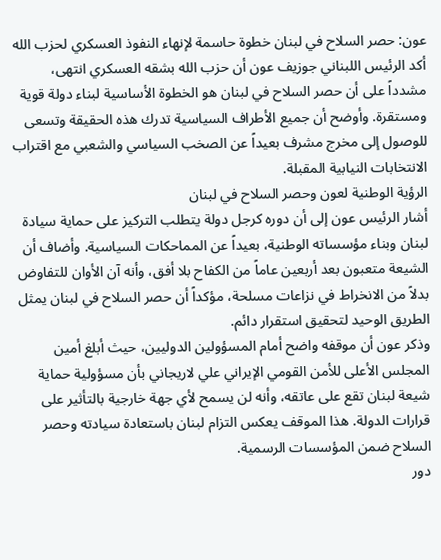عون: حصر السلاح في لبنان خطوة حاسمة لإنهاء النفوذ العسكري لحزب الله
أكد الرئيس اللبناني جوزيف عون أن حزب الله بشقه العسكري انتهى، مشدداً على أن حصر السلاح في لبنان هو الخطوة الأساسية لبناء دولة قوية ومستقرة. وأوضح أن جميع الأطراف السياسية تدرك هذه الحقيقة وتسعى للوصول إلى مخرج مشرف بعيداً عن الصخب السياسي والشعبي مع اقتراب الانتخابات النيابية المقبلة.
الرؤية الوطنية لعون وحصر السلاح في لبنان
أشار الرئيس عون إلى أن دوره كرجل دولة يتطلب التركيز على حماية سيادة لبنان وبناء مؤسساته الوطنية، بعيداً عن المماحكات السياسية. وأضاف أن الشيعة متعبون بعد أربعين عاماً من الكفاح بلا أفق، وأنه آن الأوان للتفاوض بدلاً من الانخراط في نزاعات مسلحة، مؤكداً أن حصر السلاح في لبنان يمثل الطريق الوحيد لتحقيق استقرار دائم.
وذكر عون أن موقفه واضح أمام المسؤولين الدوليين، حيث أبلغ أمين المجلس الأعلى للأمن القومي الإيراني علي لاريجاني بأن مسؤولية حماية شيعة لبنان تقع على عاتقه، وأنه لن يسمح لأي جهة خارجية بالتأثير على قرارات الدولة. هذا الموقف يعكس التزام لبنان باستعادة سيادته وحصر السلاح ضمن المؤسسات الرسمية.
دور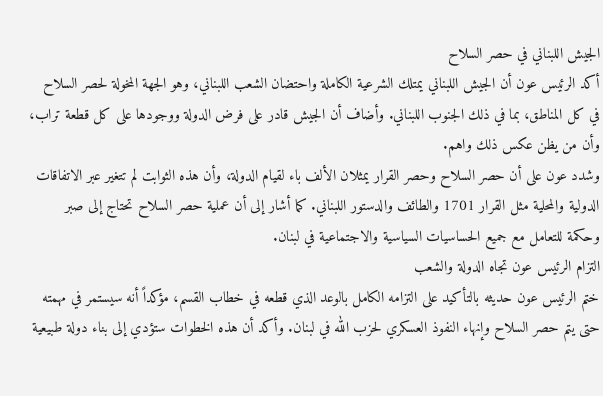الجيش اللبناني في حصر السلاح
أكد الرئيس عون أن الجيش اللبناني يمتلك الشرعية الكاملة واحتضان الشعب اللبناني، وهو الجهة المخولة لحصر السلاح في كل المناطق، بما في ذلك الجنوب اللبناني. وأضاف أن الجيش قادر على فرض الدولة ووجودها على كل قطعة تراب، وأن من يظن عكس ذلك واهم.
وشدد عون على أن حصر السلاح وحصر القرار يمثلان الألف باء لقيام الدولة، وأن هذه الثوابت لم تتغير عبر الاتفاقات الدولية والمحلية مثل القرار 1701 والطائف والدستور اللبناني. كما أشار إلى أن عملية حصر السلاح تحتاج إلى صبر وحكمة للتعامل مع جميع الحساسيات السياسية والاجتماعية في لبنان.
التزام الرئيس عون تجاه الدولة والشعب
ختم الرئيس عون حديثه بالتأكيد على التزامه الكامل بالوعد الذي قطعه في خطاب القسم، مؤكداً أنه سيستمر في مهمته حتى يتم حصر السلاح وإنهاء النفوذ العسكري لحزب الله في لبنان. وأكد أن هذه الخطوات ستؤدي إلى بناء دولة طبيعية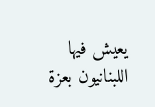يعيش فيها اللبنانيون بعزة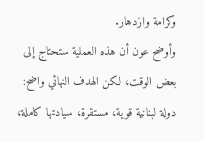وكرامة وازدهار.
وأوضح عون أن هذه العملية ستحتاج إلى بعض الوقت، لكن الهدف النهائي واضح: دولة لبنانية قوية، مستقرة، سيادتها كاملة،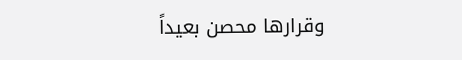وقرارها محصن بعيداً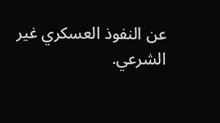عن النفوذ العسكري غير الشرعي.